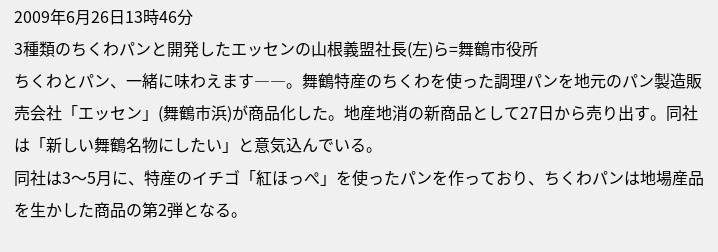2009年6月26日13時46分
3種類のちくわパンと開発したエッセンの山根義盟社長(左)ら=舞鶴市役所
ちくわとパン、一緒に味わえます――。舞鶴特産のちくわを使った調理パンを地元のパン製造販売会社「エッセン」(舞鶴市浜)が商品化した。地産地消の新商品として27日から売り出す。同社は「新しい舞鶴名物にしたい」と意気込んでいる。
同社は3〜5月に、特産のイチゴ「紅ほっぺ」を使ったパンを作っており、ちくわパンは地場産品を生かした商品の第2弾となる。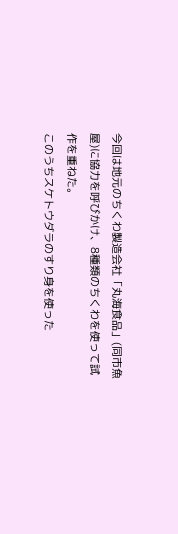今回は地元のちくわ製造会社「丸海食品」(同市魚屋)に協力を呼びかけ、8種類のちくわを使って試作を重ねた。
このうちスケトウダラのすり身を使った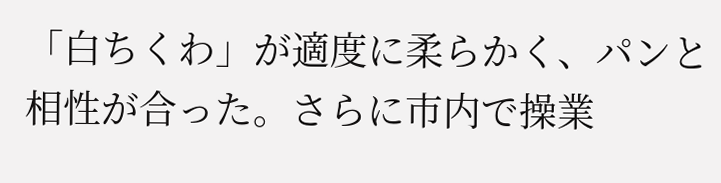「白ちくわ」が適度に柔らかく、パンと相性が合った。さらに市内で操業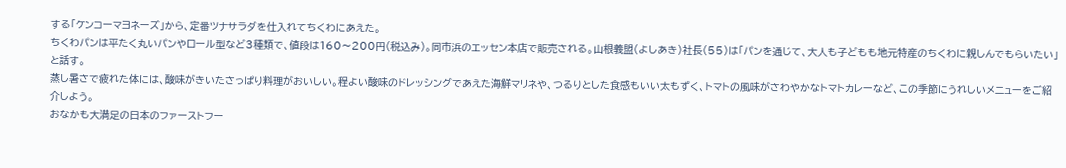する「ケンコーマヨネーズ」から、定番ツナサラダを仕入れてちくわにあえた。
ちくわパンは平たく丸いパンやロール型など3種類で、値段は160〜200円(税込み)。同市浜のエッセン本店で販売される。山根義盟(よしあき)社長(55)は「パンを通じて、大人も子どもも地元特産のちくわに親しんでもらいたい」と話す。
蒸し暑さで疲れた体には、酸味がきいたさっぱり料理がおいしい。程よい酸味のドレッシングであえた海鮮マリネや、つるりとした食感もいい太もずく、トマトの風味がさわやかなトマトカレーなど、この季節にうれしいメニューをご紹介しよう。
おなかも大満足の日本のファーストフー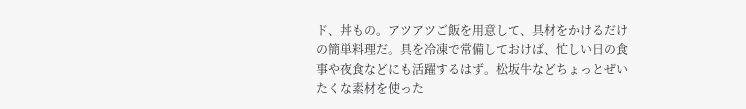ド、丼もの。アツアツご飯を用意して、具材をかけるだけの簡単料理だ。具を冷凍で常備しておけば、忙しい日の食事や夜食などにも活躍するはず。松坂牛などちょっとぜいたくな素材を使った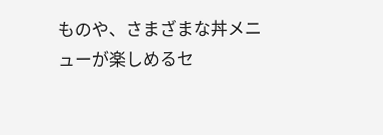ものや、さまざまな丼メニューが楽しめるセ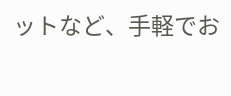ットなど、手軽でお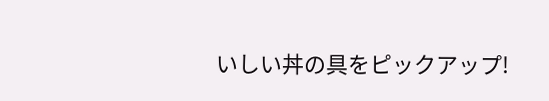いしい丼の具をピックアップ!